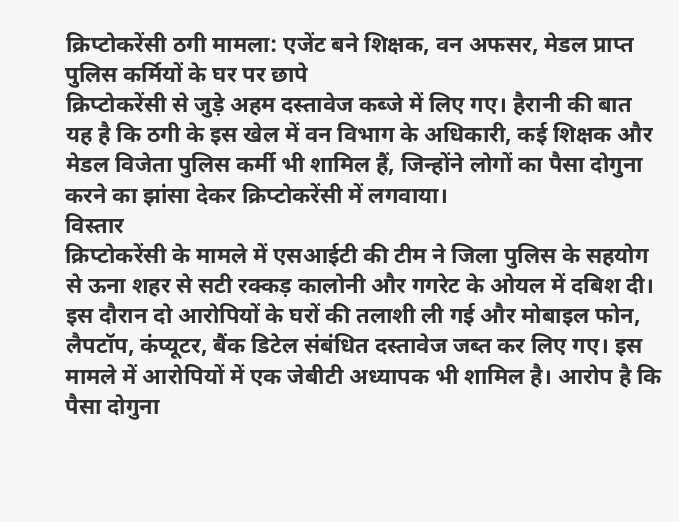क्रिप्टोकरेंसी ठगी मामला: एजेंट बने शिक्षक, वन अफसर, मेडल प्राप्त पुलिस कर्मियों के घर पर छापे
क्रिप्टोकरेंसी से जुड़े अहम दस्तावेज कब्जे में लिए गए। हैरानी की बात यह है कि ठगी के इस खेल में वन विभाग के अधिकारी, कई शिक्षक और मेडल विजेता पुलिस कर्मी भी शामिल हैं, जिन्होंने लोगों का पैसा दोगुना करने का झांसा देकर क्रिप्टोकरेंसी में लगवाया।
विस्तार
क्रिप्टोकरेंसी के मामले में एसआईटी की टीम ने जिला पुलिस के सहयोग से ऊना शहर से सटी रक्कड़ कालोनी और गगरेट के ओयल में दबिश दी। इस दौरान दो आरोपियों के घरों की तलाशी ली गई और मोबाइल फोन, लैपटॉप, कंप्यूटर, बैंक डिटेल संबंधित दस्तावेज जब्त कर लिए गए। इस मामले में आरोपियों में एक जेबीटी अध्यापक भी शामिल है। आरोप है कि पैसा दोगुना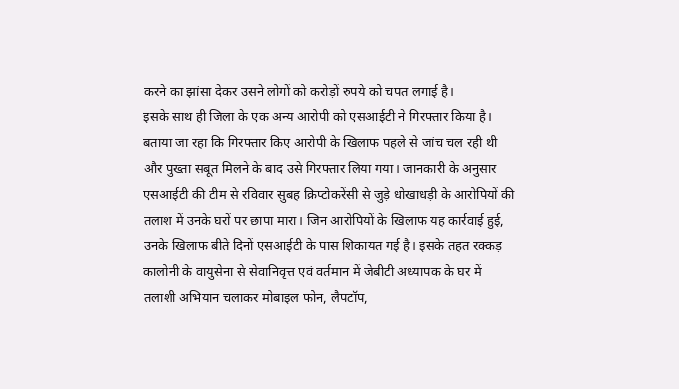करने का झांसा देकर उसने लोगों को करोड़ों रुपये को चपत लगाई है।
इसके साथ ही जिला के एक अन्य आरोपी को एसआईटी ने गिरफ्तार किया है। बताया जा रहा कि गिरफ्तार किए आरोपी के खिलाफ पहले से जांच चल रही थी और पुख्ता सबूत मिलने के बाद उसे गिरफ्तार लिया गया। जानकारी के अनुसार एसआईटी की टीम से रविवार सुबह क्रिप्टोकरेंसी से जुड़े धोखाधड़ी के आरोपियों की तलाश में उनके घरों पर छापा मारा। जिन आरोपियों के खिलाफ यह कार्रवाई हुई, उनके खिलाफ बीते दिनों एसआईटी के पास शिकायत गई है। इसके तहत रक्कड़ कालोनी के वायुसेना से सेवानिवृत्त एवं वर्तमान में जेबीटी अध्यापक के घर में तलाशी अभियान चलाकर मोबाइल फोन, लैपटॉप,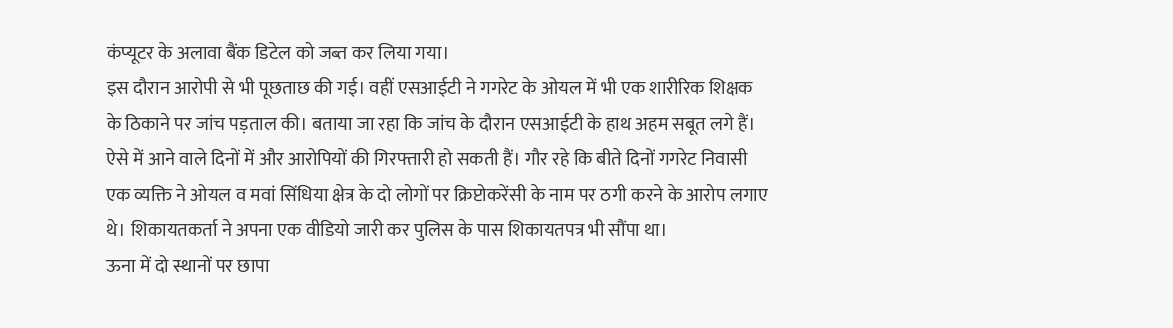कंप्यूटर के अलावा बैंक डिटेल को जब्त कर लिया गया।
इस दौरान आरोपी से भी पूछताछ की गई। वहीं एसआईटी ने गगरेट के ओयल में भी एक शारीरिक शिक्षक के ठिकाने पर जांच पड़ताल की। बताया जा रहा कि जांच के दौरान एसआईटी के हाथ अहम सबूत लगे हैं। ऐसे में आने वाले दिनों में और आरोपियों की गिरफ्तारी हो सकती हैं। गौर रहे कि बीते दिनों गगरेट निवासी एक व्यक्ति ने ओयल व मवां सिंधिया क्षेत्र के दो लोगों पर क्रिप्टोकरेंसी के नाम पर ठगी करने के आरोप लगाए थे। शिकायतकर्ता ने अपना एक वीडियो जारी कर पुलिस के पास शिकायतपत्र भी सौंपा था।
ऊना में दो स्थानों पर छापा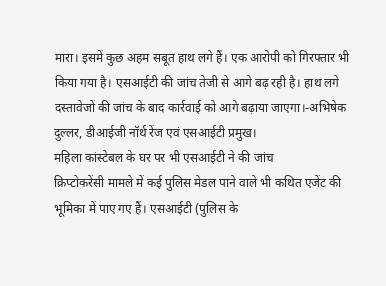मारा। इसमें कुछ अहम सबूत हाथ लगे हैं। एक आरोपी को गिरफ्तार भी किया गया है। एसआईटी की जांच तेजी से आगे बढ़ रही है। हाथ लगे दस्तावेजों की जांच के बाद कार्रवाई को आगे बढ़ाया जाएगा।-अभिषेक दुल्लर, डीआईजी नॉर्थ रेंज एवं एसआईटी प्रमुख।
महिला कांस्टेबल के घर पर भी एसआईटी ने की जांच
क्रिप्टोकरेंसी मामले में कई पुलिस मेडल पाने वाले भी कथित एजेंट की भूमिका में पाए गए हैं। एसआईटी (पुलिस के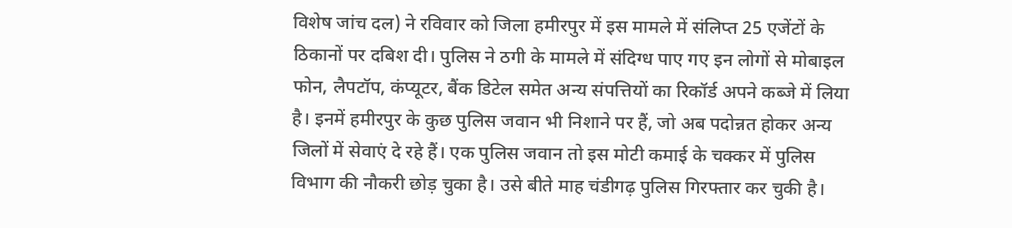विशेष जांच दल) ने रविवार को जिला हमीरपुर में इस मामले में संलिप्त 25 एजेंटों के ठिकानों पर दबिश दी। पुलिस ने ठगी के मामले में संदिग्ध पाए गए इन लोगों से मोबाइल फोन, लैपटॉप, कंप्यूटर, बैंक डिटेल समेत अन्य संपत्तियों का रिकॉर्ड अपने कब्जे में लिया है। इनमें हमीरपुर के कुछ पुलिस जवान भी निशाने पर हैं, जो अब पदोन्नत होकर अन्य जिलों में सेवाएं दे रहे हैं। एक पुलिस जवान तो इस मोटी कमाई के चक्कर में पुलिस विभाग की नौकरी छोड़ चुका है। उसे बीते माह चंडीगढ़ पुलिस गिरफ्तार कर चुकी है।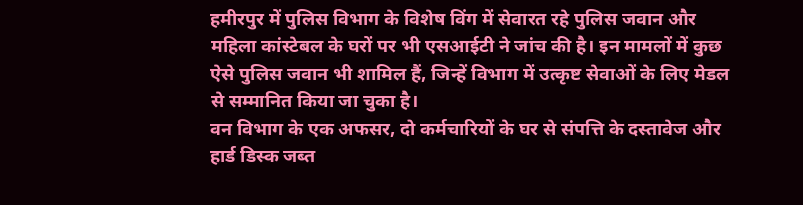हमीरपुर में पुलिस विभाग के विशेष विंग में सेवारत रहे पुलिस जवान और महिला कांस्टेबल के घरों पर भी एसआईटी ने जांच की है। इन मामलों में कुछ ऐसे पुलिस जवान भी शामिल हैं, जिन्हें विभाग में उत्कृष्ट सेवाओं के लिए मेडल से सम्मानित किया जा चुका है।
वन विभाग के एक अफसर, दो कर्मचारियों के घर से संपत्ति के दस्तावेज और हार्ड डिस्क जब्त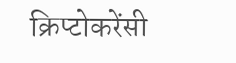क्रिप्टोकरेंसी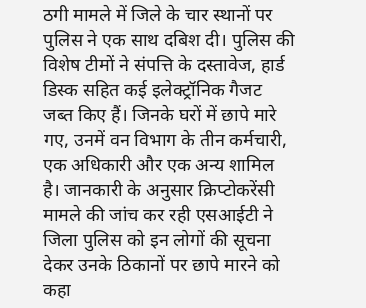ठगी मामले में जिले के चार स्थानों पर पुलिस ने एक साथ दबिश दी। पुलिस की विशेष टीमों ने संपत्ति के दस्तावेज, हार्ड डिस्क सहित कई इलेक्ट्रॉनिक गैजट जब्त किए हैं। जिनके घरों में छापे मारे गए, उनमें वन विभाग के तीन कर्मचारी, एक अधिकारी और एक अन्य शामिल है। जानकारी के अनुसार क्रिप्टोकरेंसी मामले की जांच कर रही एसआईटी ने जिला पुलिस को इन लोगों की सूचना देकर उनके ठिकानों पर छापे मारने को कहा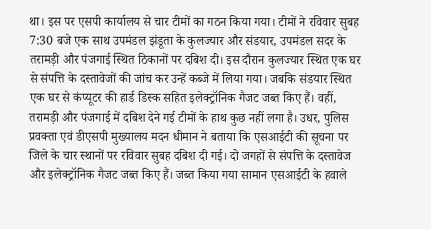था। इस पर एसपी कार्यालय से चार टीमों का गठन किया गया। टीमों ने रविवार सुबह 7:30 बजे एक साथ उपमंडल झंडूता के कुलज्यार और संडयार, उपमंडल सदर के तरामड़ी और पंजगाई स्थित ठिकानों पर दबिश दी। इस दौरान कुलज्यार स्थित एक घर से संपत्ति के दस्तावेजों की जांच कर उन्हें कब्जे में लिया गया। जबकि संडयार स्थित एक घर से कंप्यूटर की हार्ड डिस्क सहित इलेक्ट्रॉनिक गैजट जब्त किए हैं। वहीं, तरामड़ी और पंजगाई में दबिश देने गई टीमों के हाथ कुछ नहीं लगा है। उधर, पुलिस प्रवक्ता एवं डीएसपी मुख्यालय मदन धीमान ने बताया कि एसआईटी की सूचना पर जिले के चार स्थानों पर रविवार सुबह दबिश दी गई। दो जगहों से संपत्ति के दस्तावेज और इलेक्ट्रॉनिक गैजट जब्त किए हैं। जब्त किया गया सामान एसआईटी के हवाले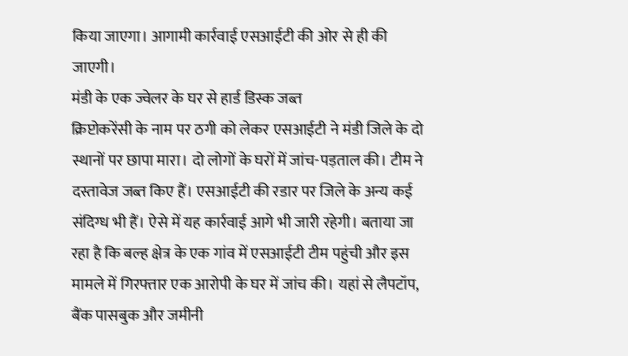किया जाएगा। आगामी कार्रवाई एसआईटी की ओर से ही की जाएगी।
मंडी के एक ज्वेलर के घर से हार्ड डिस्क जब्त
क्रिप्टोकरेंसी के नाम पर ठगी को लेकर एसआईटी ने मंडी जिले के दो स्थानों पर छापा मारा। दो लोगों के घरों में जांच-पड़ताल की। टीम ने दस्तावेज जब्त किए हैं। एसआईटी की रडार पर जिले के अन्य कई संदिग्ध भी हैं। ऐसे में यह कार्रवाई आगे भी जारी रहेगी। बताया जा रहा है कि बल्ह क्षेत्र के एक गांव में एसआईटी टीम पहुंची और इस मामले में गिरफ्तार एक आरोपी के घर में जांच की। यहां से लैपटॉप, बैंक पासबुक और जमीनी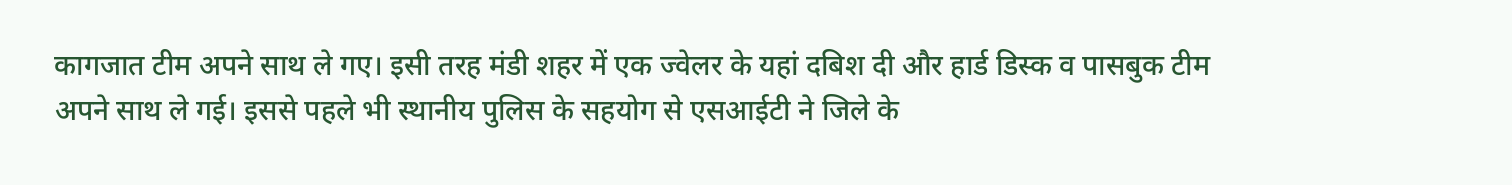कागजात टीम अपने साथ ले गए। इसी तरह मंडी शहर में एक ज्वेलर के यहां दबिश दी और हार्ड डिस्क व पासबुक टीम अपने साथ ले गई। इससे पहले भी स्थानीय पुलिस के सहयोग से एसआईटी ने जिले के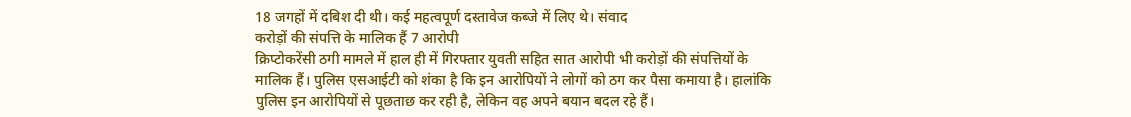18 जगहों में दबिश दी थी। कई महत्वपूर्ण दस्तावेज कब्जे में लिए थे। संवाद
करोड़ों की संपत्ति के मालिक हैं 7 आरोपी
क्रिप्टोकरेंसी ठगी मामले में हाल ही में गिरफ्तार युवती सहित सात आरोपी भी करोड़ों की संपत्तियों के मालिक हैं। पुलिस एसआईटी को शंका है कि इन आरोपियों ने लोगों को ठग कर पैसा कमाया है। हालांकि पुलिस इन आरोपियों से पूछताछ कर रही है, लेकिन वह अपने बयान बदल रहे हैं।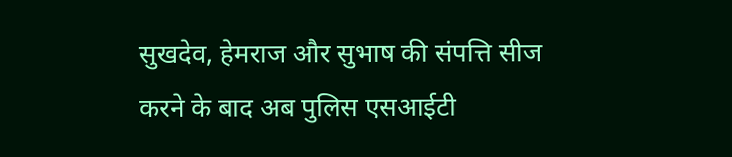सुखदेव, हेमराज और सुभाष की संपत्ति सीज करने के बाद अब पुलिस एसआईटी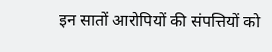इन सातों आरोपियों की संपत्तियों को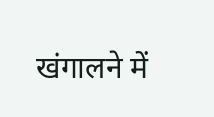खंगालने में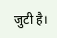जुटी है।